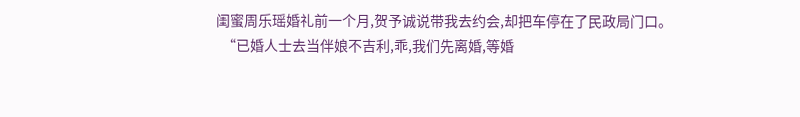闺蜜周乐瑶婚礼前一个月,贺予诚说带我去约会,却把车停在了民政局门口。
  “已婚人士去当伴娘不吉利,乖,我们先离婚,等婚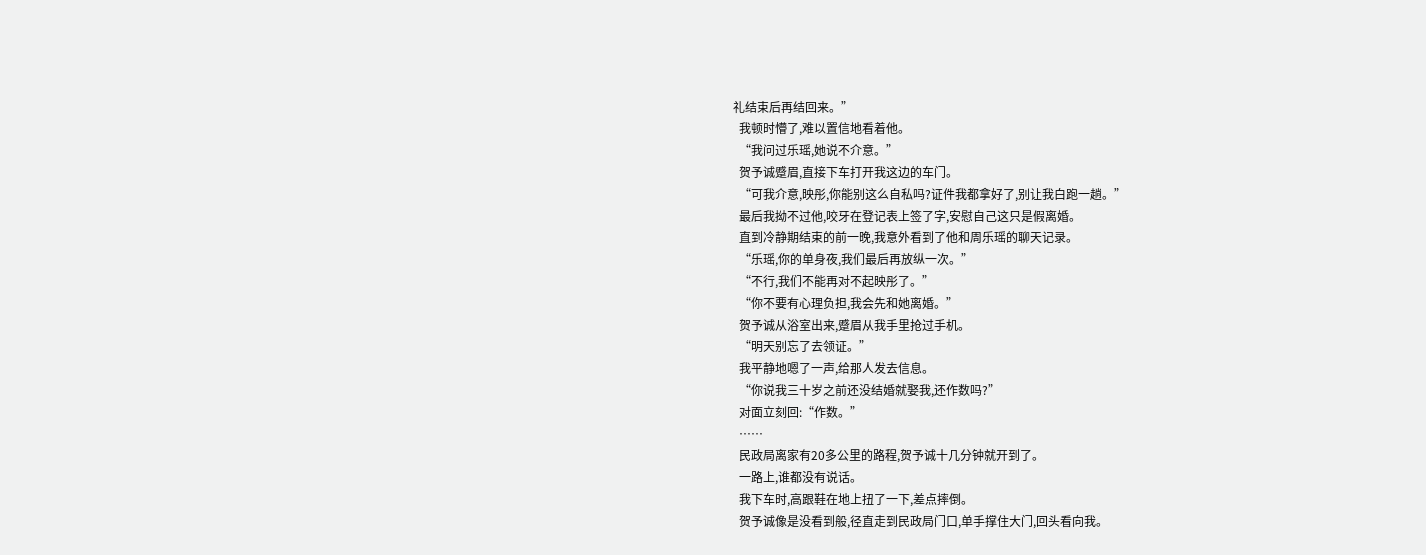礼结束后再结回来。”
  我顿时懵了,难以置信地看着他。
  “我问过乐瑶,她说不介意。”
  贺予诚蹙眉,直接下车打开我这边的车门。
  “可我介意,映彤,你能别这么自私吗?证件我都拿好了,别让我白跑一趟。”
  最后我拗不过他,咬牙在登记表上签了字,安慰自己这只是假离婚。
  直到冷静期结束的前一晚,我意外看到了他和周乐瑶的聊天记录。
  “乐瑶,你的单身夜,我们最后再放纵一次。”
  “不行,我们不能再对不起映彤了。”
  “你不要有心理负担,我会先和她离婚。”
  贺予诚从浴室出来,蹙眉从我手里抢过手机。
  “明天别忘了去领证。”
  我平静地嗯了一声,给那人发去信息。
  “你说我三十岁之前还没结婚就娶我,还作数吗?”
  对面立刻回:“作数。”
  ……
  民政局离家有20多公里的路程,贺予诚十几分钟就开到了。
  一路上,谁都没有说话。
  我下车时,高跟鞋在地上扭了一下,差点摔倒。
  贺予诚像是没看到般,径直走到民政局门口,单手撑住大门,回头看向我。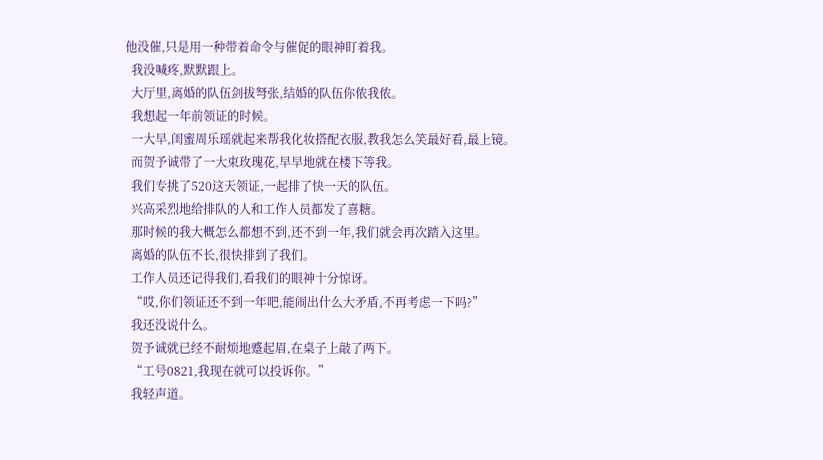他没催,只是用一种带着命令与催促的眼神盯着我。
  我没喊疼,默默跟上。
  大厅里,离婚的队伍剑拔弩张,结婚的队伍你侬我侬。
  我想起一年前领证的时候。
  一大早,闺蜜周乐瑶就起来帮我化妆搭配衣服,教我怎么笑最好看,最上镜。
  而贺予诚带了一大束玫瑰花,早早地就在楼下等我。
  我们专挑了520这天领证,一起排了快一天的队伍。
  兴高采烈地给排队的人和工作人员都发了喜糖。
  那时候的我大概怎么都想不到,还不到一年,我们就会再次踏入这里。
  离婚的队伍不长,很快排到了我们。
  工作人员还记得我们,看我们的眼神十分惊讶。
  “哎,你们领证还不到一年吧,能闹出什么大矛盾,不再考虑一下吗?”
  我还没说什么。
  贺予诚就已经不耐烦地蹙起眉,在桌子上敲了两下。
  “工号0821,我现在就可以投诉你。”
  我轻声道。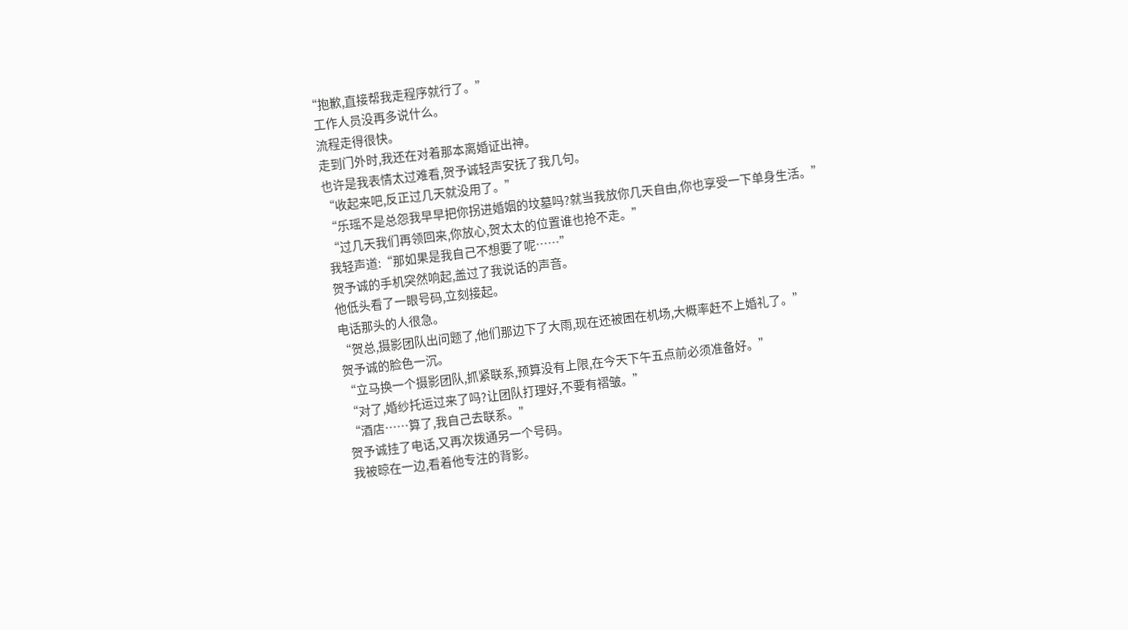“抱歉,直接帮我走程序就行了。”
  工作人员没再多说什么。
  流程走得很快。
  走到门外时,我还在对着那本离婚证出神。
  也许是我表情太过难看,贺予诚轻声安抚了我几句。
  “收起来吧,反正过几天就没用了。”
  “乐瑶不是总怨我早早把你拐进婚姻的坟墓吗?就当我放你几天自由,你也享受一下单身生活。”
  “过几天我们再领回来,你放心,贺太太的位置谁也抢不走。”
  我轻声道:“那如果是我自己不想要了呢……”
  贺予诚的手机突然响起,盖过了我说话的声音。
  他低头看了一眼号码,立刻接起。
  电话那头的人很急。
  “贺总,摄影团队出问题了,他们那边下了大雨,现在还被困在机场,大概率赶不上婚礼了。”
  贺予诚的脸色一沉。
  “立马换一个摄影团队,抓紧联系,预算没有上限,在今天下午五点前必须准备好。”
  “对了,婚纱托运过来了吗?让团队打理好,不要有褶皱。”
  “酒店……算了,我自己去联系。”
  贺予诚挂了电话,又再次拨通另一个号码。
  我被晾在一边,看着他专注的背影。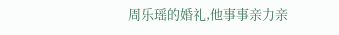周乐瑶的婚礼,他事事亲力亲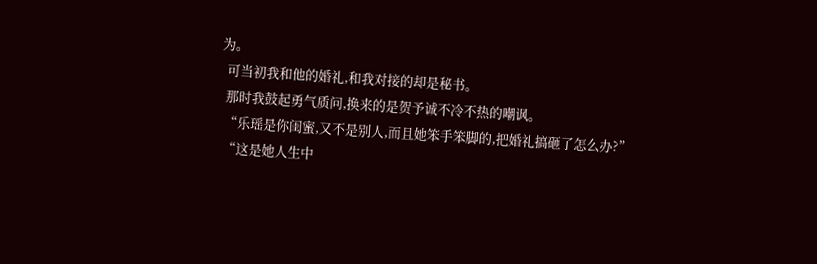为。
  可当初我和他的婚礼,和我对接的却是秘书。
  那时我鼓起勇气质问,换来的是贺予诚不冷不热的嘲讽。
  “乐瑶是你闺蜜,又不是别人,而且她笨手笨脚的,把婚礼搞砸了怎么办?”
  “这是她人生中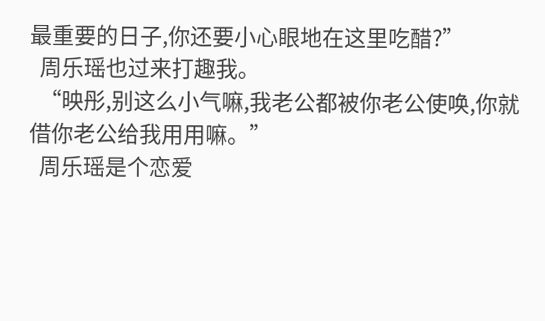最重要的日子,你还要小心眼地在这里吃醋?”
  周乐瑶也过来打趣我。
  “映彤,别这么小气嘛,我老公都被你老公使唤,你就借你老公给我用用嘛。”
  周乐瑶是个恋爱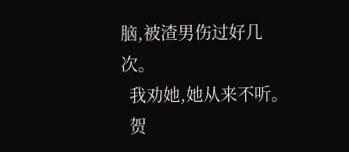脑,被渣男伤过好几次。
  我劝她,她从来不听。
  贺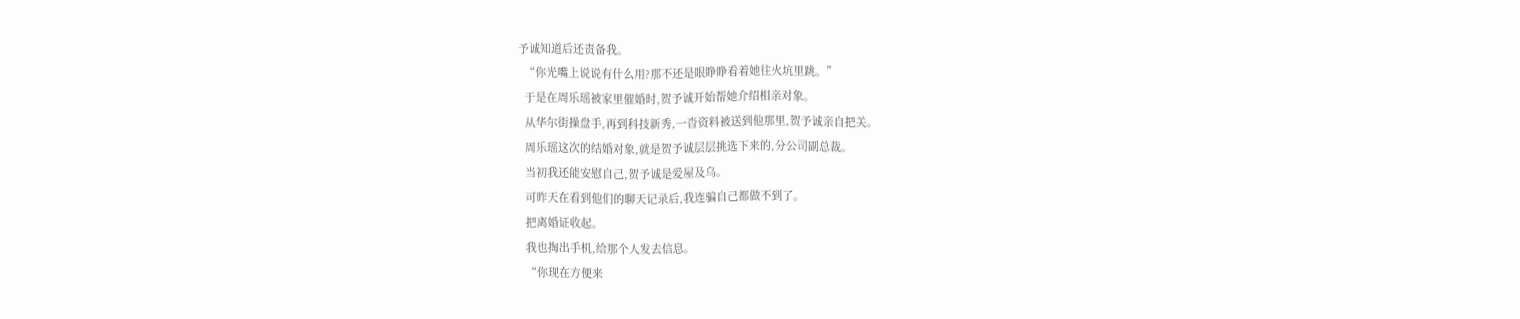予诚知道后还责备我。
  “你光嘴上说说有什么用?那不还是眼睁睁看着她往火坑里跳。”
  于是在周乐瑶被家里催婚时,贺予诚开始帮她介绍相亲对象。
  从华尔街操盘手,再到科技新秀,一沓资料被送到他那里,贺予诚亲自把关。
  周乐瑶这次的结婚对象,就是贺予诚层层挑选下来的,分公司副总裁。
  当初我还能安慰自己,贺予诚是爱屋及乌。
  可昨天在看到他们的聊天记录后,我连骗自己都做不到了。
  把离婚证收起。
  我也掏出手机,给那个人发去信息。
  “你现在方便来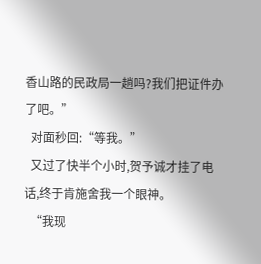香山路的民政局一趟吗?我们把证件办了吧。”
  对面秒回:“等我。”
  又过了快半个小时,贺予诚才挂了电话,终于肯施舍我一个眼神。
  “我现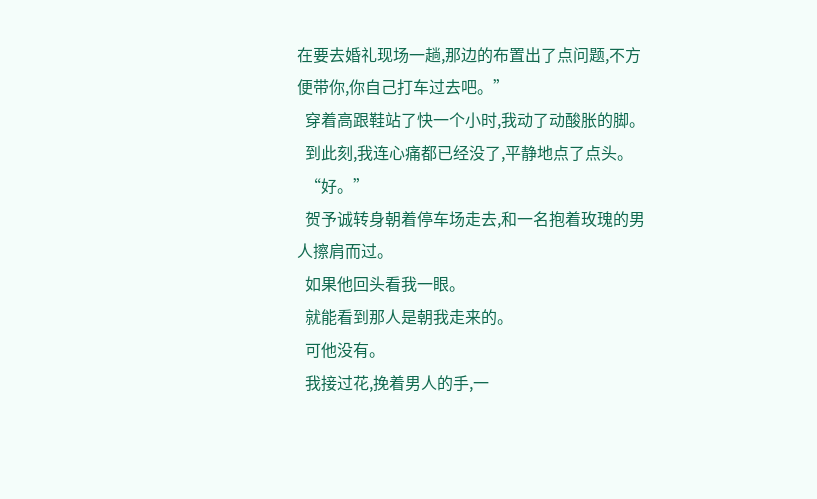在要去婚礼现场一趟,那边的布置出了点问题,不方便带你,你自己打车过去吧。”
  穿着高跟鞋站了快一个小时,我动了动酸胀的脚。
  到此刻,我连心痛都已经没了,平静地点了点头。
  “好。”
  贺予诚转身朝着停车场走去,和一名抱着玫瑰的男人擦肩而过。
  如果他回头看我一眼。
  就能看到那人是朝我走来的。
  可他没有。
  我接过花,挽着男人的手,一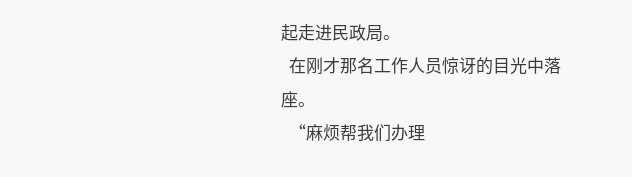起走进民政局。
  在刚才那名工作人员惊讶的目光中落座。
  “麻烦帮我们办理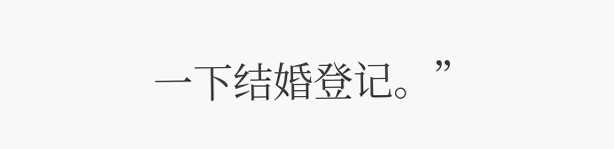一下结婚登记。”